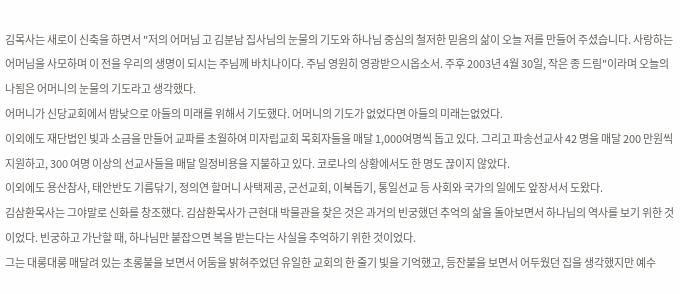김목사는 새로이 신축을 하면서 "저의 어머님 고 김분남 집사님의 눈물의 기도와 하나님 중심의 철저한 믿음의 삶이 오늘 저를 만들어 주셨습니다. 사랑하는 어머님을 사모하며 이 전을 우리의 생명이 되시는 주님께 바치나이다. 주님 영원히 영광받으시옵소서. 주후 2003년 4월 30일, 작은 종 드림"이라며 오늘의 나됨은 어머니의 눈물의 기도라고 생각했다.
어머니가 신당교회에서 밤낮으로 아들의 미래를 위해서 기도했다. 어머니의 기도가 없었다면 아들의 미래는없었다.
이외에도 재단법인 빛과 소금을 만들어 교파를 초월하여 미자립교회 목회자들을 매달 1,000여명씩 돕고 있다. 그리고 파송선교사 42 명을 매달 200 만원씩 지원하고, 300 여명 이상의 선교사들을 매달 일정비용을 지불하고 있다. 코로나의 상황에서도 한 명도 끊이지 않았다.
이외에도 용산참사, 태안반도 기름닦기, 정의연 할머니 사택제공, 군선교회, 이북돕기, 통일선교 등 사회와 국가의 일에도 앞장서서 도왔다.
김삼환목사는 그야말로 신화를 창조했다. 김삼환목사가 근현대 박물관을 찾은 것은 과거의 빈궁했던 추억의 삶을 돌아보면서 하나님의 역사를 보기 위한 것이었다. 빈궁하고 가난할 때, 하나님만 붙잡으면 복을 받는다는 사실을 추억하기 위한 것이었다.
그는 대롱대롱 매달려 있는 초롱불을 보면서 어둠을 밝혀주었던 유일한 교회의 한 줄기 빛을 기억했고, 등잔불을 보면서 어두웠던 집을 생각했지만 예수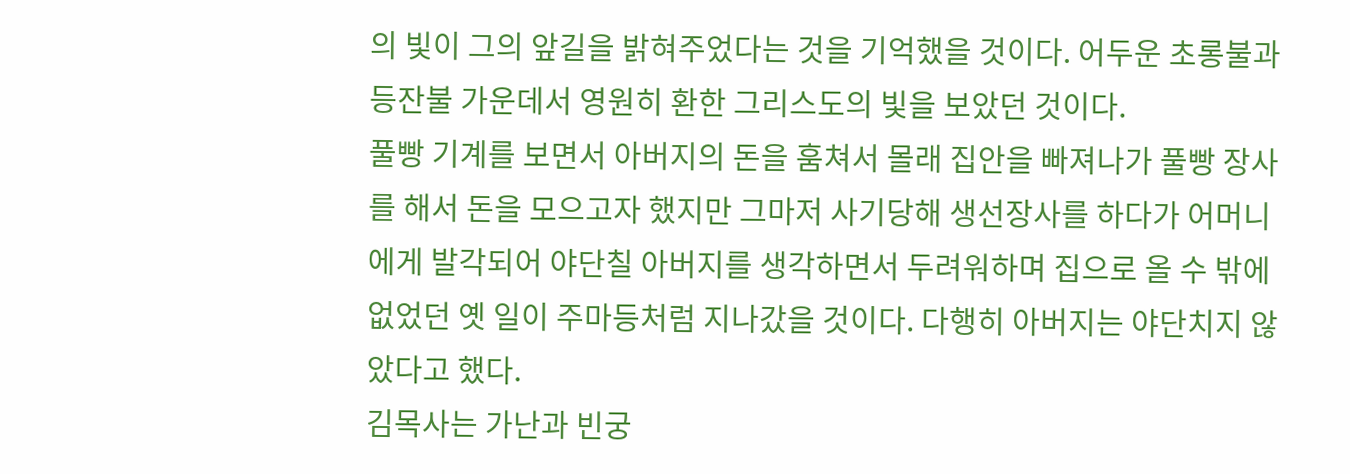의 빛이 그의 앞길을 밝혀주었다는 것을 기억했을 것이다. 어두운 초롱불과 등잔불 가운데서 영원히 환한 그리스도의 빛을 보았던 것이다.
풀빵 기계를 보면서 아버지의 돈을 훔쳐서 몰래 집안을 빠져나가 풀빵 장사를 해서 돈을 모으고자 했지만 그마저 사기당해 생선장사를 하다가 어머니에게 발각되어 야단칠 아버지를 생각하면서 두려워하며 집으로 올 수 밖에 없었던 옛 일이 주마등처럼 지나갔을 것이다. 다행히 아버지는 야단치지 않았다고 했다.
김목사는 가난과 빈궁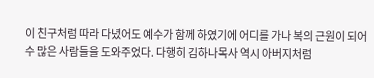이 친구처럼 따라 다녔어도 예수가 함께 하였기에 어디를 가나 복의 근원이 되어 수 많은 사람들을 도와주었다. 다행히 김하나목사 역시 아버지처럼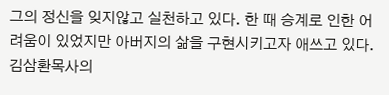그의 정신을 잊지않고 실천하고 있다. 한 때 승계로 인한 어려움이 있었지만 아버지의 삶을 구현시키고자 애쓰고 있다.
김삼환목사의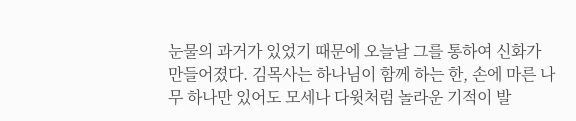눈물의 과거가 있었기 때문에 오늘날 그를 통하여 신화가 만들어졌다. 김목사는 하나님이 함께 하는 한, 손에 마른 나무 하나만 있어도 모세나 다윗처럼 놀라운 기적이 발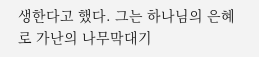생한다고 했다. 그는 하나님의 은혜로 가난의 나무막대기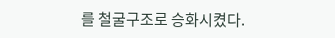를 철굴구조로 승화시켰다.